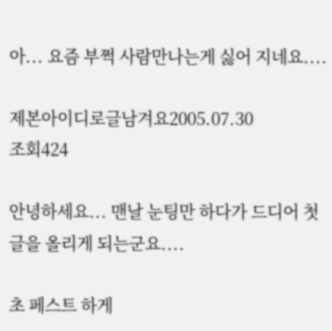아... 요즘 부쩍 사람만나는게 싫어 지네요....

제본아이디로글남겨요2005.07.30
조회424

안녕하세요... 맨날 눈팅만 하다가 드디어 첫 글을 올리게 되는군요....

초 페스트 하게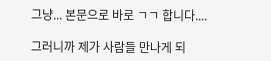그냥... 본문으로 바로 ㄱㄱ 합니다....

그러니까 제가 사람들 만나게 되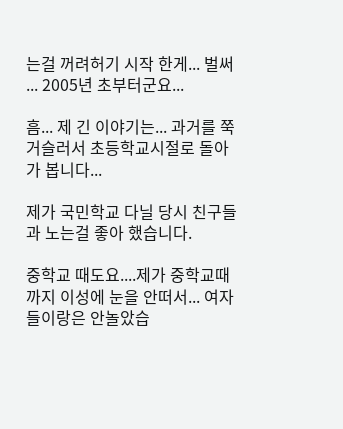는걸 꺼려허기 시작 한게... 벌써 ... 2005년 초부터군요...

흠... 제 긴 이야기는... 과거를 쭉 거슬러서 초등학교시절로 돌아가 봅니다...

제가 국민학교 다닐 당시 친구들과 노는걸 좋아 했습니다.

중학교 때도요....제가 중학교때 까지 이성에 눈을 안떠서... 여자들이랑은 안놀았습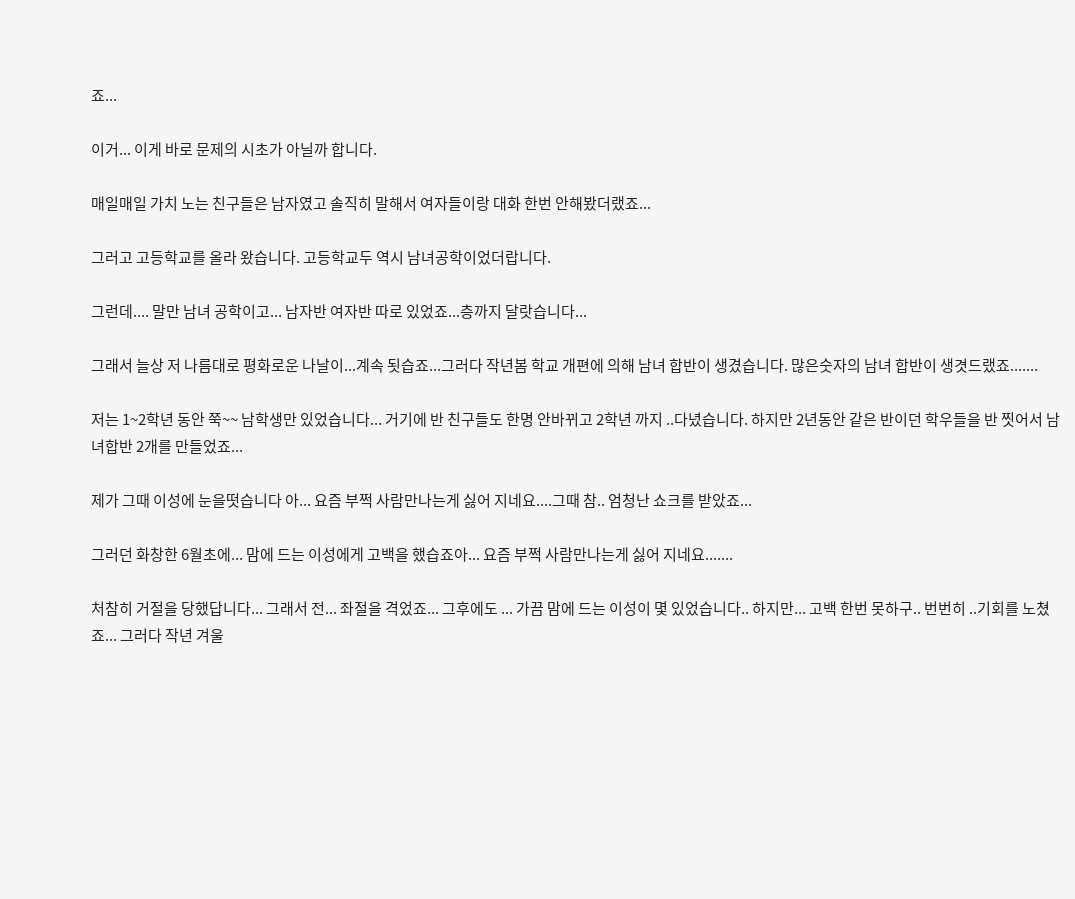죠...

이거... 이게 바로 문제의 시초가 아닐까 합니다.

매일매일 가치 노는 친구들은 남자였고 솔직히 말해서 여자들이랑 대화 한번 안해봤더랬죠...

그러고 고등학교를 올라 왔습니다. 고등학교두 역시 남녀공학이었더랍니다.

그런데.... 말만 남녀 공학이고... 남자반 여자반 따로 있었죠...층까지 달랏습니다...

그래서 늘상 저 나름대로 평화로운 나날이...계속 됫습죠...그러다 작년봄 학교 개편에 의해 남녀 합반이 생겼습니다. 많은숫자의 남녀 합반이 생겻드랬죠.......

저는 1~2학년 동안 쭉~~ 남학생만 있었습니다... 거기에 반 친구들도 한명 안바뀌고 2학년 까지 ..다녔습니다. 하지만 2년동안 같은 반이던 학우들을 반 찟어서 남녀합반 2개를 만들었죠...

제가 그때 이성에 눈을떳습니다 아... 요즘 부쩍 사람만나는게 싫어 지네요....그때 참.. 엄청난 쇼크를 받았죠...

그러던 화창한 6월초에... 맘에 드는 이성에게 고백을 했습죠아... 요즘 부쩍 사람만나는게 싫어 지네요.......

처참히 거절을 당했답니다... 그래서 전... 좌절을 격었죠... 그후에도 ... 가끔 맘에 드는 이성이 몇 있었습니다.. 하지만... 고백 한번 못하구.. 번번히 ..기회를 노쳤죠... 그러다 작년 겨울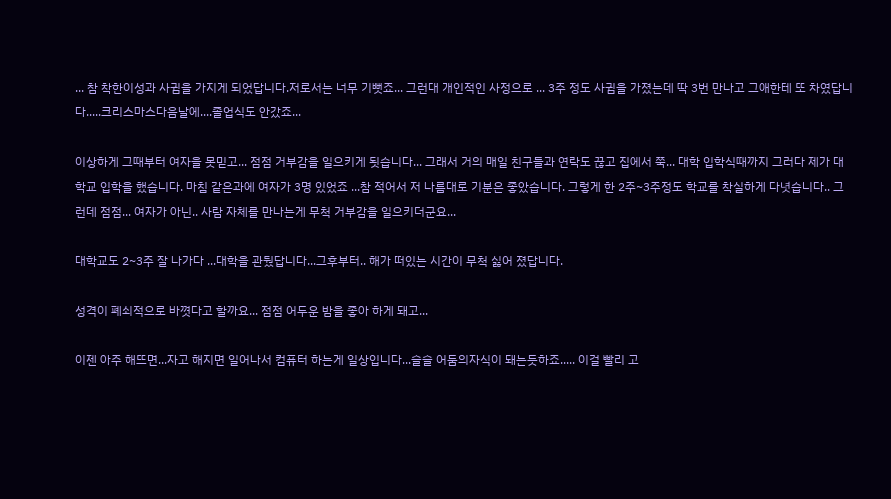... 참 착한이성과 사귐을 가지게 되었답니다.저로서는 너무 기뻣죠... 그런대 개인적인 사정으로 ... 3주 정도 사귐을 가졌는데 딱 3번 만나고 그애한테 또 차였답니다.....크리스마스다음날에....졸업식도 안갔죠...

이상하게 그때부터 여자을 못믿고... 점점 거부감을 일으키게 됫습니다... 그래서 거의 매일 친구들과 연락도 끊고 집에서 쭉... 대학 입학식때까지 그러다 제가 대학교 입학을 했습니다. 마침 같은과에 여자가 3명 있었죠 ...참 적어서 저 나름대로 기분은 좋았습니다. 그렇게 한 2주~3주정도 학교를 착실하게 다녓습니다.. 그런데 점점... 여자가 아닌.. 사람 자체를 만나는게 무척 거부감을 일으키더군요...

대학교도 2~3주 잘 나가다 ...대학을 관뒀답니다...그후부터.. 해가 떠있는 시간이 무척 싫어 졌답니다.

성격이 폐쇠적으로 바꼇다고 할까요... 점점 어두운 밤을 좋아 하게 돼고...

이젠 아주 해뜨면...자고 해지면 일어나서 컴퓨터 하는게 일상입니다...슬슬 어둠의자식이 돼는듯하죠..... 이걸 빨리 고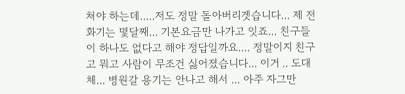쳐야 하는데.....저도 정말 돌아버리겟습니다... 제 전화기는 몇달째... 기본요금만 나가고 잇죠... 친구들이 하나도 없다고 해야 정답일까요.... 정말이지 친구고 뭐고 사람이 무조건 싫어졌습니다... 이거 .. 도대체... 병원갈 용기는 안나고 해서 ... 아주 자그만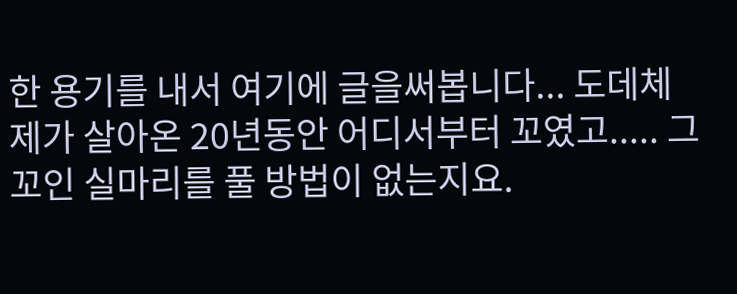한 용기를 내서 여기에 글을써봅니다... 도데체 제가 살아온 20년동안 어디서부터 꼬였고..... 그 꼬인 실마리를 풀 방법이 없는지요.